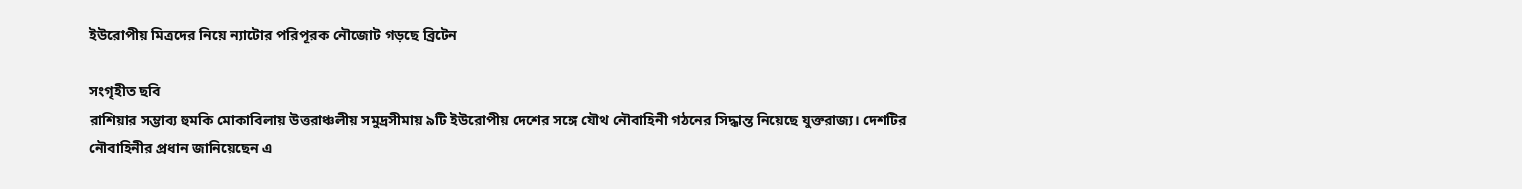ইউরোপীয় মিত্রদের নিয়ে ন্যাটোর পরিপূরক নৌজোট গড়ছে ব্রিটেন

সংগৃহীত ছবি
রাশিয়ার সম্ভাব্য হুমকি মোকাবিলায় উত্তরাঞ্চলীয় সমুদ্রসীমায় ৯টি ইউরোপীয় দেশের সঙ্গে যৌথ নৌবাহিনী গঠনের সিদ্ধান্ত নিয়েছে যুক্তরাজ্য। দেশটির নৌবাহিনীর প্রধান জানিয়েছেন এ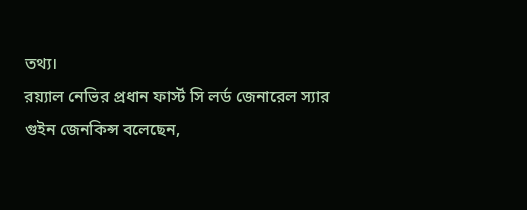তথ্য।
রয়্যাল নেভির প্রধান ফার্স্ট সি লর্ড জেনারেল স্যার গুইন জেনকিন্স বলেছেন,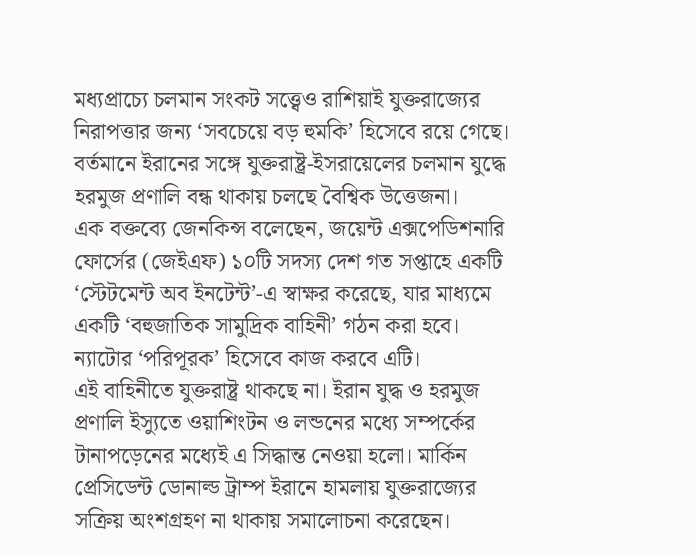মধ্যপ্রাচ্যে চলমান সংকট সত্ত্বেও রাশিয়াই যুক্তরাজ্যের নিরাপত্তার জন্য ‘সবচেয়ে বড় হুমকি’ হিসেবে রয়ে গেছে। বর্তমানে ইরানের সঙ্গে যুক্তরাষ্ট্র-ইসরায়েলের চলমান যুদ্ধে হরমুজ প্রণালি বন্ধ থাকায় চলছে বৈশ্বিক উত্তেজনা।
এক বক্তব্যে জেনকিন্স বলেছেন, জয়েন্ট এক্সপেডিশনারি ফোর্সের (জেইএফ) ১০টি সদস্য দেশ গত সপ্তাহে একটি ‘স্টেটমেন্ট অব ইনটেন্ট’-এ স্বাক্ষর করেছে, যার মাধ্যমে একটি ‘বহুজাতিক সামুদ্রিক বাহিনী’ গঠন করা হবে। ন্যাটোর ‘পরিপূরক’ হিসেবে কাজ করবে এটি।
এই বাহিনীতে যুক্তরাষ্ট্র থাকছে না। ইরান যুদ্ধ ও হরমুজ প্রণালি ইস্যুতে ওয়াশিংটন ও লন্ডনের মধ্যে সম্পর্কের টানাপড়েনের মধ্যেই এ সিদ্ধান্ত নেওয়া হলো। মার্কিন প্রেসিডেন্ট ডোনাল্ড ট্রাম্প ইরানে হামলায় যুক্তরাজ্যের সক্রিয় অংশগ্রহণ না থাকায় সমালোচনা করেছেন।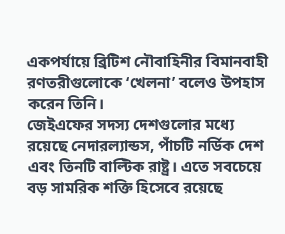একপর্যায়ে ব্রিটিশ নৌবাহিনীর বিমানবাহী রণতরীগুলোকে ‘খেলনা’ বলেও উপহাস করেন তিনি।
জেইএফের সদস্য দেশগুলোর মধ্যে রয়েছে নেদারল্যান্ডস, পাঁচটি নর্ডিক দেশ এবং তিনটি বাল্টিক রাষ্ট্র। এতে সবচেয়ে বড় সামরিক শক্তি হিসেবে রয়েছে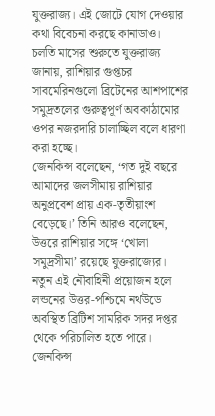যুক্তরাজ্য। এই জোটে যোগ দেওয়ার কথা বিবেচনা করছে কানাডাও।
চলতি মাসের শুরুতে যুক্তরাজ্য জানায়, রাশিয়ার গুপ্তচর সাবমেরিনগুলো ব্রিটেনের আশপাশের সমুদ্রতলের গুরুত্বপূর্ণ অবকাঠামোর ওপর নজরদারি চালাচ্ছিল বলে ধারণা করা হচ্ছে।
জেনকিন্স বলেছেন, ‘গত দুই বছরে আমাদের জলসীমায় রাশিয়ার অনুপ্রবেশ প্রায় এক-তৃতীয়াংশ বেড়েছে।’ তিনি আরও বলেছেন, উত্তরে রাশিয়ার সঙ্গে ‘খোলা সমুদ্রসীমা’ রয়েছে যুক্তরাজ্যের।
নতুন এই নৌবাহিনী প্রয়োজন হলে লন্ডনের উত্তর-পশ্চিমে নর্থউডে অবস্থিত ব্রিটিশ সামরিক সদর দপ্তর থেকে পরিচালিত হতে পারে। জেনকিন্স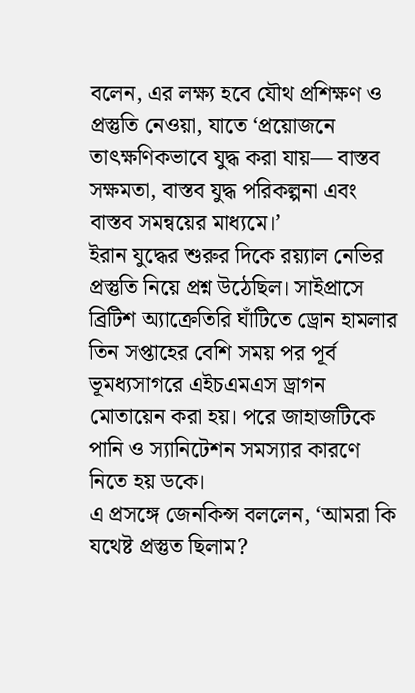বলেন, এর লক্ষ্য হবে যৌথ প্রশিক্ষণ ও প্রস্তুতি নেওয়া, যাতে ‘প্রয়োজনে তাৎক্ষণিকভাবে যুদ্ধ করা যায়— বাস্তব সক্ষমতা, বাস্তব যুদ্ধ পরিকল্পনা এবং বাস্তব সমন্বয়ের মাধ্যমে।’
ইরান যুদ্ধের শুরুর দিকে রয়্যাল নেভির প্রস্তুতি নিয়ে প্রশ্ন উঠেছিল। সাইপ্রাসে ব্রিটিশ অ্যাক্রেতিরি ঘাঁটিতে ড্রোন হামলার তিন সপ্তাহের বেশি সময় পর পূর্ব ভূমধ্যসাগরে এইচএমএস ড্রাগন মোতায়েন করা হয়। পরে জাহাজটিকে পানি ও স্যানিটেশন সমস্যার কারণে নিতে হয় ডকে।
এ প্রসঙ্গে জেনকিন্স বললেন, ‘আমরা কি যথেষ্ট প্রস্তুত ছিলাম?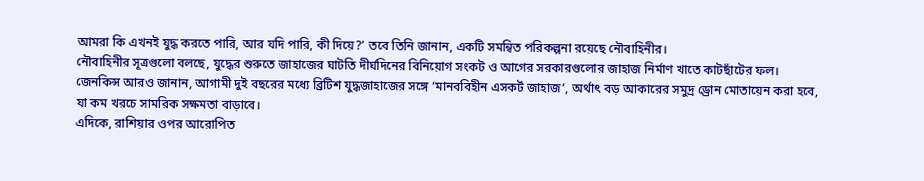আমরা কি এখনই যুদ্ধ করতে পারি, আর যদি পারি, কী দিয়ে?’ তবে তিনি জানান, একটি সমন্বিত পরিকল্পনা রয়েছে নৌবাহিনীর।
নৌবাহিনীর সূত্রগুলো বলছে, যুদ্ধের শুরুতে জাহাজের ঘাটতি দীর্ঘদিনের বিনিয়োগ সংকট ও আগের সরকারগুলোর জাহাজ নির্মাণ খাতে কাটছাঁটের ফল।
জেনকিন্স আরও জানান, আগামী দুই বছরের মধ্যে ব্রিটিশ যুদ্ধজাহাজের সঙ্গে ‘মানববিহীন এসকর্ট জাহাজ’, অর্থাৎ বড় আকারের সমুদ্র ড্রোন মোতায়েন করা হবে, যা কম খরচে সামরিক সক্ষমতা বাড়াবে।
এদিকে, রাশিয়ার ওপর আরোপিত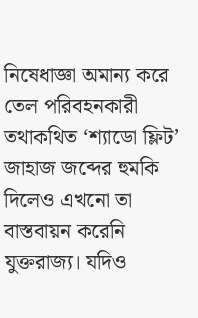নিষেধাজ্ঞা অমান্য করে তেল পরিবহনকারী তথাকথিত ‘শ্যাডো ফ্লিট’ জাহাজ জব্দের হুমকি দিলেও এখনো তা বাস্তবায়ন করেনি যুক্তরাজ্য। যদিও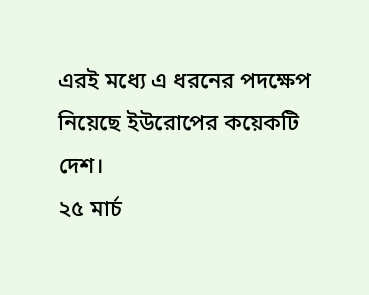এরই মধ্যে এ ধরনের পদক্ষেপ নিয়েছে ইউরোপের কয়েকটি দেশ।
২৫ মার্চ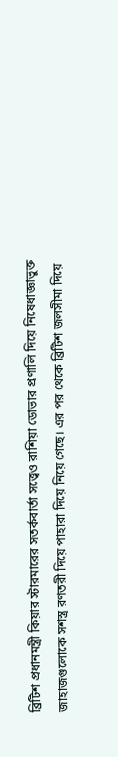ব্রিটিশ প্রধানমন্ত্রী কিয়ার স্টারমারের সতর্কবার্তা সত্ত্বেও রাশিয়া ডোভার প্রণালি দিয়ে নিষেধাজ্ঞাভুক্ত জাহাজগুলোকে সশস্ত্র রণতরী দিয়ে পাহারা দিয়ে নিয়ে গেছে। এর পর থেকে ব্রিটিশ জলসীমা দিয়ে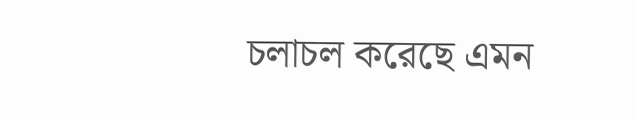চলাচল করেছে এমন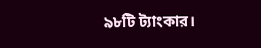৯৮টি ট্যাংকার।